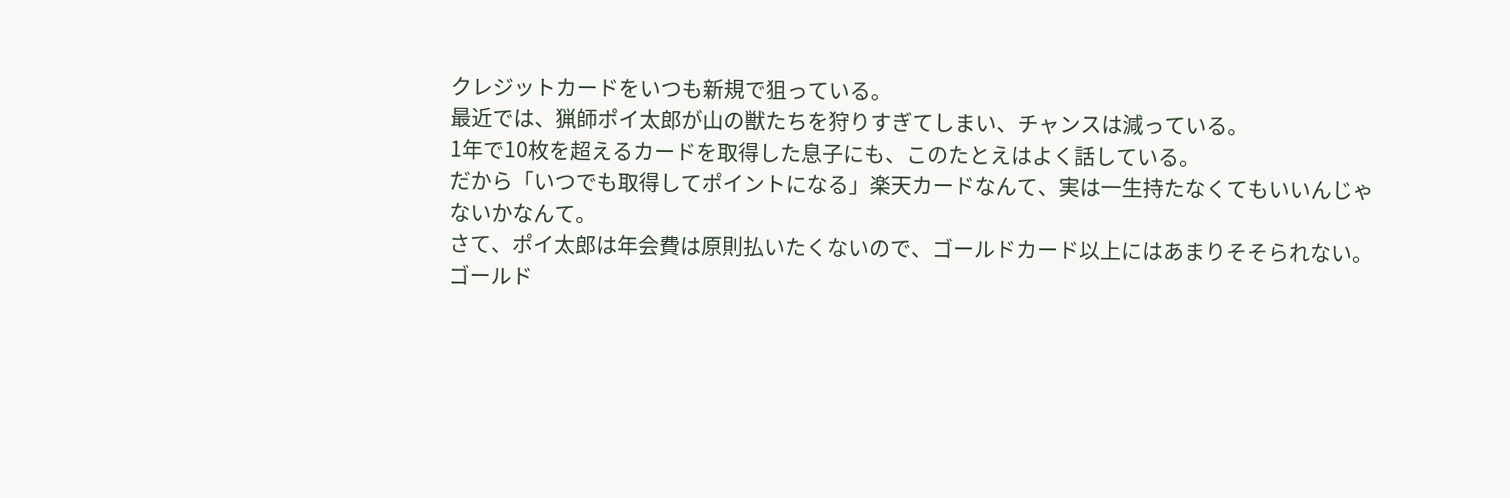クレジットカードをいつも新規で狙っている。
最近では、猟師ポイ太郎が山の獣たちを狩りすぎてしまい、チャンスは減っている。
1年で10枚を超えるカードを取得した息子にも、このたとえはよく話している。
だから「いつでも取得してポイントになる」楽天カードなんて、実は一生持たなくてもいいんじゃないかなんて。
さて、ポイ太郎は年会費は原則払いたくないので、ゴールドカード以上にはあまりそそられない。
ゴールド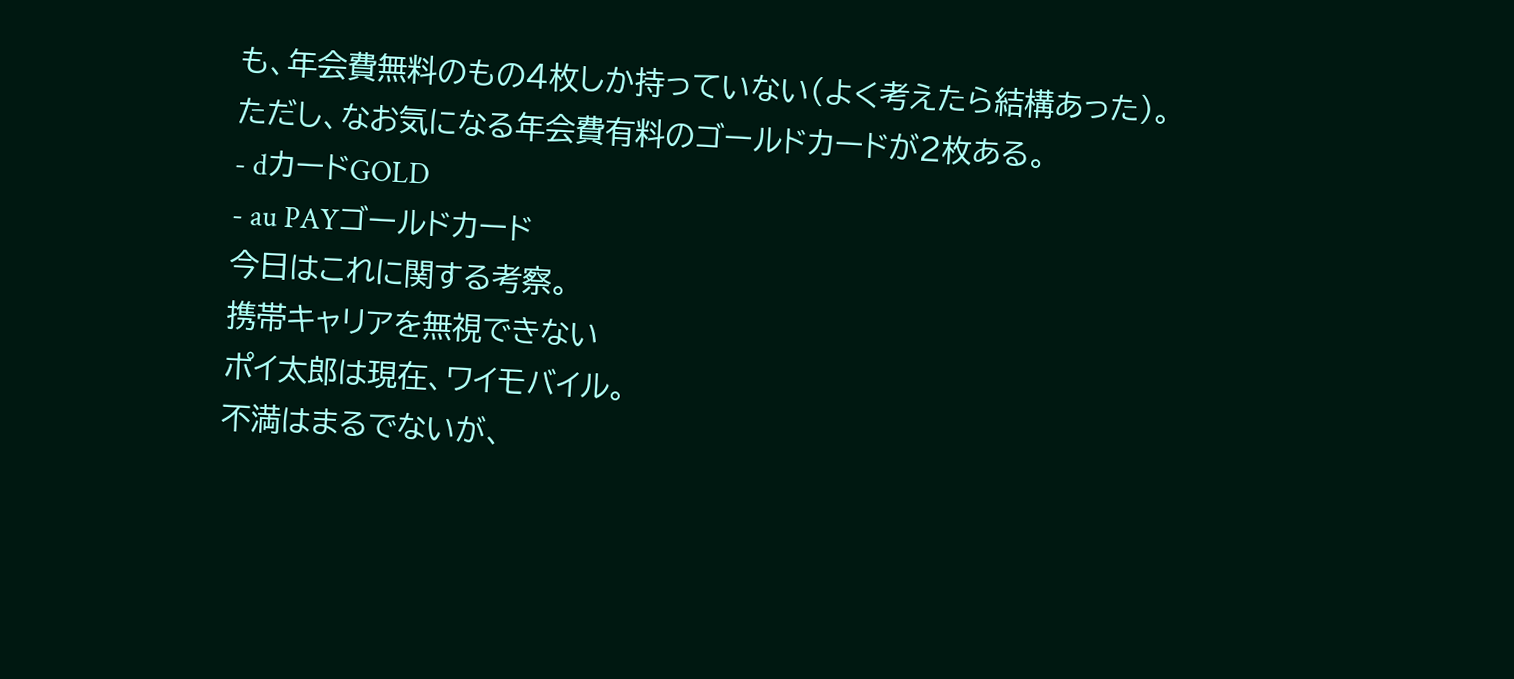も、年会費無料のもの4枚しか持っていない(よく考えたら結構あった)。
ただし、なお気になる年会費有料のゴールドカードが2枚ある。
- dカードGOLD
- au PAYゴールドカード
今日はこれに関する考察。
携帯キャリアを無視できない
ポイ太郎は現在、ワイモバイル。
不満はまるでないが、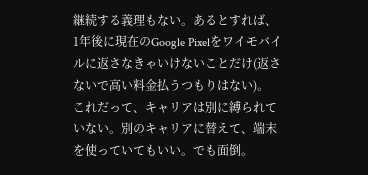継続する義理もない。あるとすれば、1年後に現在のGoogle Pixelをワイモバイルに返さなきゃいけないことだけ(返さないで高い料金払うつもりはない)。
これだって、キャリアは別に縛られていない。別のキャリアに替えて、端末を使っていてもいい。でも面倒。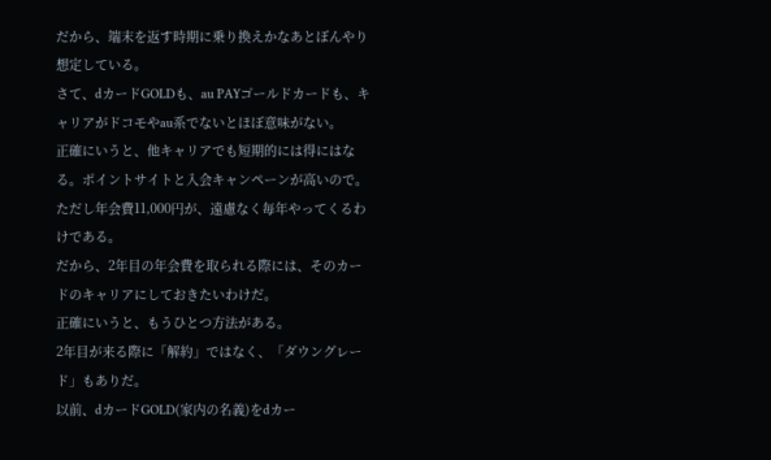だから、端末を返す時期に乗り換えかなあとぼんやり想定している。
さて、dカードGOLDも、au PAYゴールドカードも、キャリアがドコモやau系でないとほぼ意味がない。
正確にいうと、他キャリアでも短期的には得にはなる。ポイントサイトと入会キャンペーンが高いので。
ただし年会費11,000円が、遠慮なく毎年やってくるわけである。
だから、2年目の年会費を取られる際には、そのカードのキャリアにしておきたいわけだ。
正確にいうと、もうひとつ方法がある。
2年目が来る際に「解約」ではなく、「ダウングレード」もありだ。
以前、dカードGOLD(家内の名義)をdカー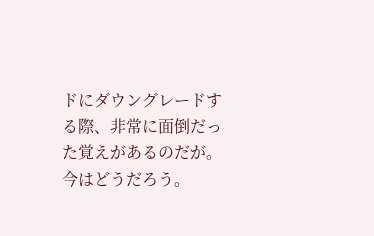ドにダウングレードする際、非常に面倒だった覚えがあるのだが。今はどうだろう。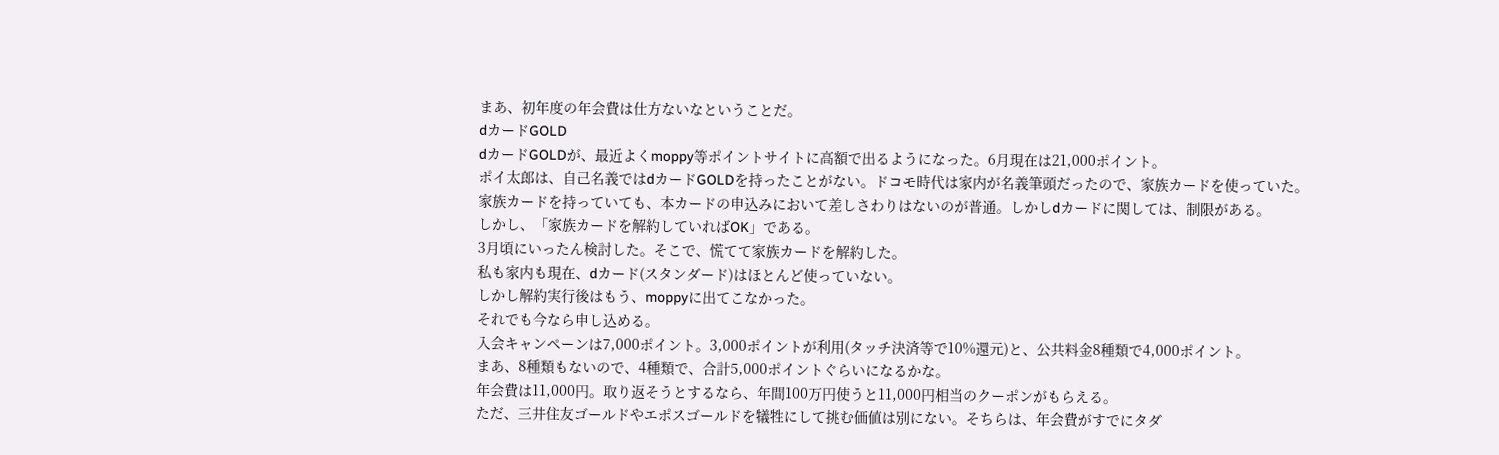まあ、初年度の年会費は仕方ないなということだ。
dカードGOLD
dカードGOLDが、最近よくmoppy等ポイントサイトに高額で出るようになった。6月現在は21,000ポイント。
ポイ太郎は、自己名義ではdカードGOLDを持ったことがない。ドコモ時代は家内が名義筆頭だったので、家族カードを使っていた。
家族カードを持っていても、本カードの申込みにおいて差しさわりはないのが普通。しかしdカードに関しては、制限がある。
しかし、「家族カードを解約していればOK」である。
3月頃にいったん検討した。そこで、慌てて家族カードを解約した。
私も家内も現在、dカード(スタンダード)はほとんど使っていない。
しかし解約実行後はもう、moppyに出てこなかった。
それでも今なら申し込める。
入会キャンペーンは7,000ポイント。3,000ポイントが利用(タッチ決済等で10%還元)と、公共料金8種類で4,000ポイント。
まあ、8種類もないので、4種類で、合計5,000ポイントぐらいになるかな。
年会費は11,000円。取り返そうとするなら、年間100万円使うと11,000円相当のクーポンがもらえる。
ただ、三井住友ゴールドやエポスゴールドを犠牲にして挑む価値は別にない。そちらは、年会費がすでにタダ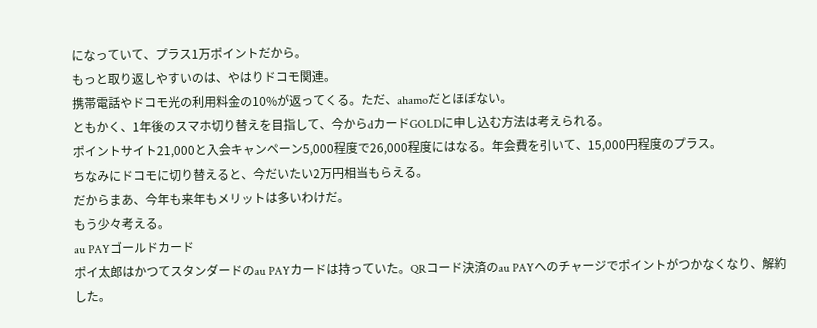になっていて、プラス1万ポイントだから。
もっと取り返しやすいのは、やはりドコモ関連。
携帯電話やドコモ光の利用料金の10%が返ってくる。ただ、ahamoだとほぼない。
ともかく、1年後のスマホ切り替えを目指して、今からdカードGOLDに申し込む方法は考えられる。
ポイントサイト21,000と入会キャンペーン5,000程度で26,000程度にはなる。年会費を引いて、15,000円程度のプラス。
ちなみにドコモに切り替えると、今だいたい2万円相当もらえる。
だからまあ、今年も来年もメリットは多いわけだ。
もう少々考える。
au PAYゴールドカード
ポイ太郎はかつてスタンダードのau PAYカードは持っていた。QRコード決済のau PAYへのチャージでポイントがつかなくなり、解約した。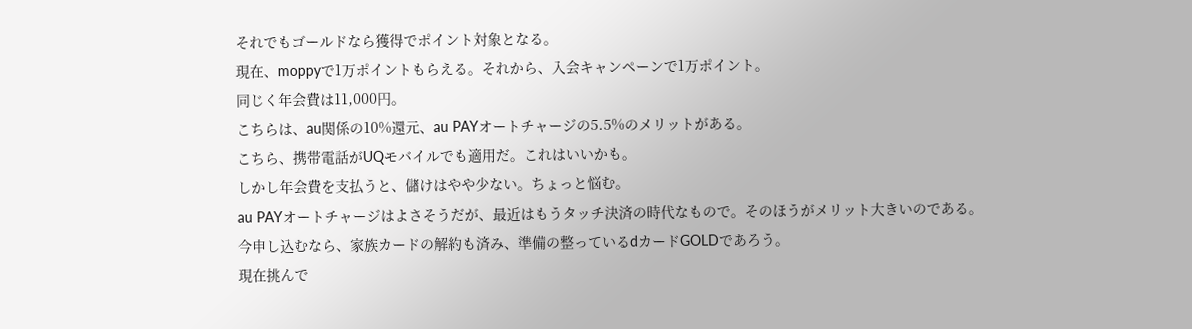それでもゴールドなら獲得でポイント対象となる。
現在、moppyで1万ポイントもらえる。それから、入会キャンペーンで1万ポイント。
同じく年会費は11,000円。
こちらは、au関係の10%還元、au PAYオートチャージの5.5%のメリットがある。
こちら、携帯電話がUQモバイルでも適用だ。これはいいかも。
しかし年会費を支払うと、儲けはやや少ない。ちょっと悩む。
au PAYオートチャージはよさそうだが、最近はもうタッチ決済の時代なもので。そのほうがメリット大きいのである。
今申し込むなら、家族カードの解約も済み、準備の整っているdカードGOLDであろう。
現在挑んで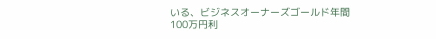いる、ビジネスオーナーズゴールド年間100万円利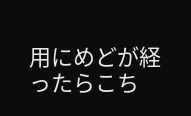用にめどが経ったらこち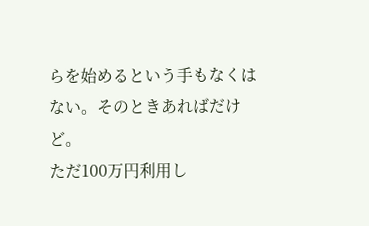らを始めるという手もなくはない。そのときあればだけど。
ただ100万円利用し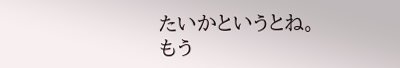たいかというとね。
もう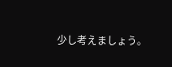少し考えましょう。